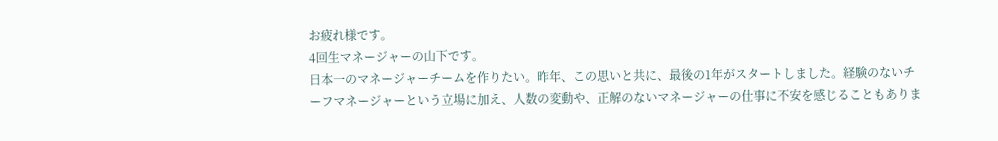お疲れ様です。
4回生マネージャーの山下です。
日本一のマネージャーチームを作りたい。昨年、この思いと共に、最後の1年がスタートしました。経験のないチーフマネージャーという立場に加え、人数の変動や、正解のないマネージャーの仕事に不安を感じることもありま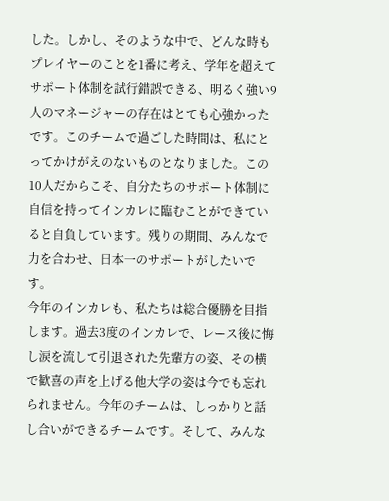した。しかし、そのような中で、どんな時もプレイヤーのことを1番に考え、学年を超えてサポート体制を試行錯誤できる、明るく強い9人のマネージャーの存在はとても心強かったです。このチームで過ごした時間は、私にとってかけがえのないものとなりました。この10人だからこそ、自分たちのサポート体制に自信を持ってインカレに臨むことができていると自負しています。残りの期間、みんなで力を合わせ、日本一のサポートがしたいです。
今年のインカレも、私たちは総合優勝を目指します。過去3度のインカレで、レース後に悔し涙を流して引退された先輩方の姿、その横で歓喜の声を上げる他大学の姿は今でも忘れられません。今年のチームは、しっかりと話し合いができるチームです。そして、みんな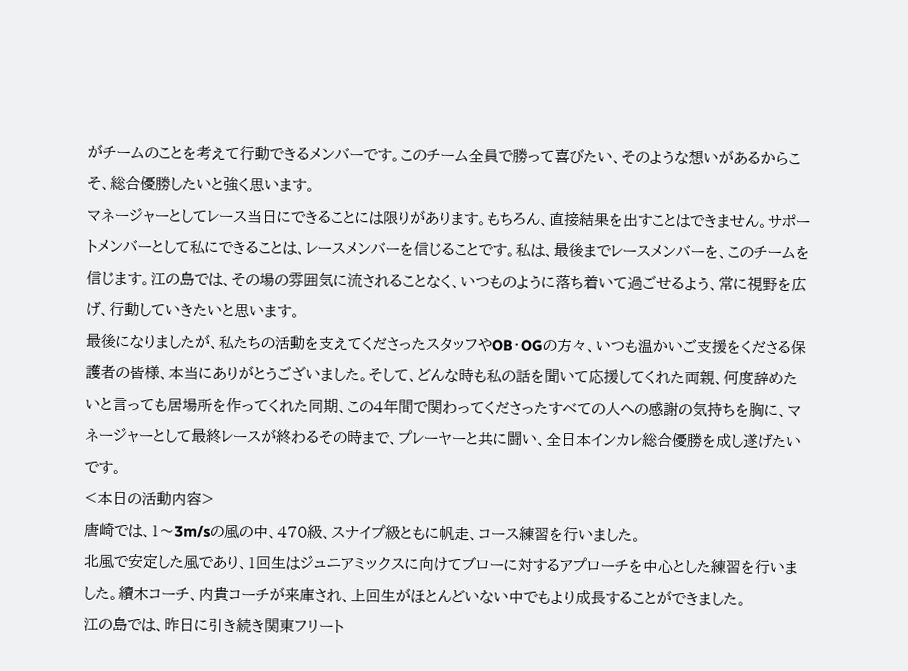がチームのことを考えて行動できるメンバーです。このチーム全員で勝って喜びたい、そのような想いがあるからこそ、総合優勝したいと強く思います。
マネージャーとしてレース当日にできることには限りがあります。もちろん、直接結果を出すことはできません。サポートメンバーとして私にできることは、レースメンバーを信じることです。私は、最後までレースメンバーを、このチームを信じます。江の島では、その場の雰囲気に流されることなく、いつものように落ち着いて過ごせるよう、常に視野を広げ、行動していきたいと思います。
最後になりましたが、私たちの活動を支えてくださったスタッフやOB・OGの方々、いつも温かいご支援をくださる保護者の皆様、本当にありがとうございました。そして、どんな時も私の話を聞いて応援してくれた両親、何度辞めたいと言っても居場所を作ってくれた同期、この4年間で関わってくださったすべての人への感謝の気持ちを胸に、マネージャーとして最終レースが終わるその時まで、プレーヤーと共に闘い、全日本インカレ総合優勝を成し遂げたいです。
<本日の活動内容>
唐崎では、1〜3m/sの風の中、470級、スナイプ級ともに帆走、コース練習を行いました。
北風で安定した風であり、1回生はジュニアミックスに向けてブローに対するアプローチを中心とした練習を行いました。續木コーチ、内貴コーチが来庫され、上回生がほとんどいない中でもより成長することができました。
江の島では、昨日に引き続き関東フリート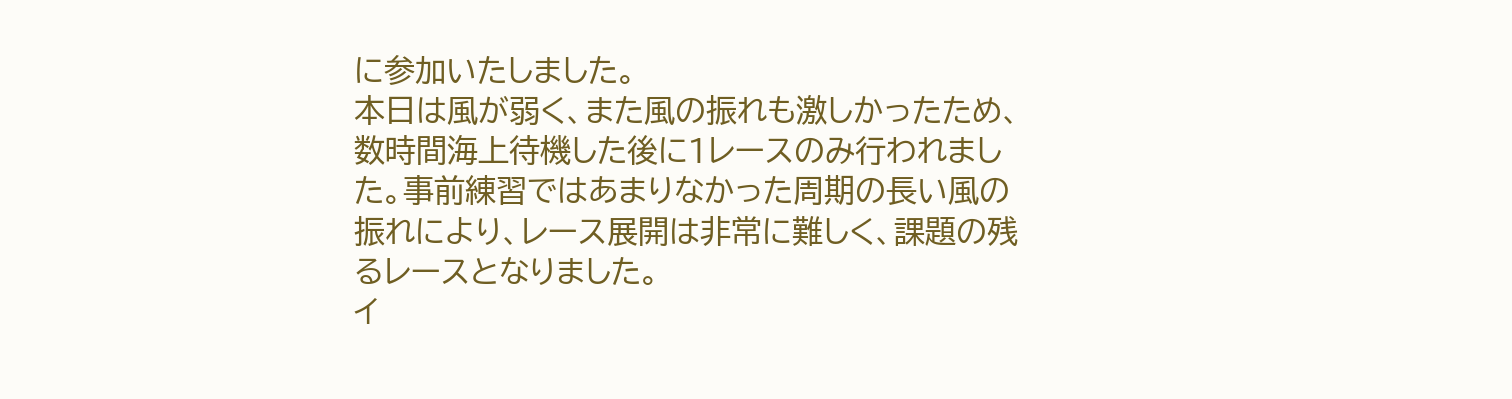に参加いたしました。
本日は風が弱く、また風の振れも激しかったため、数時間海上待機した後に1レースのみ行われました。事前練習ではあまりなかった周期の長い風の振れにより、レース展開は非常に難しく、課題の残るレースとなりました。
イ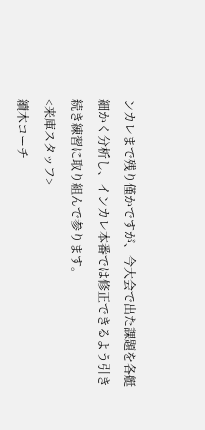ンカレまで残り僅かですが、今大会で出た課題を各艇細かく分析し、インカレ本番では修正できるよう引き続き練習に取り組んで参ります。
<来庫スタッフ>
續木コーチ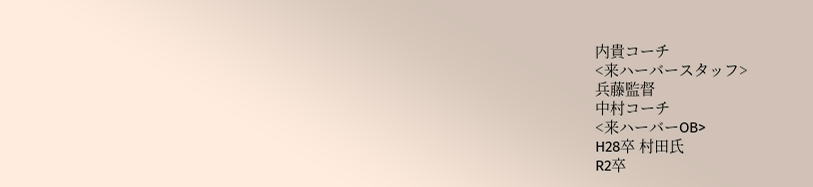内貴コーチ
<来ハーバースタッフ>
兵藤監督
中村コーチ
<来ハーバーOB>
H28卒 村田氏
R2卒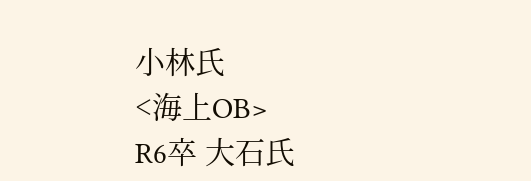小林氏
<海上OB>
R6卒 大石氏